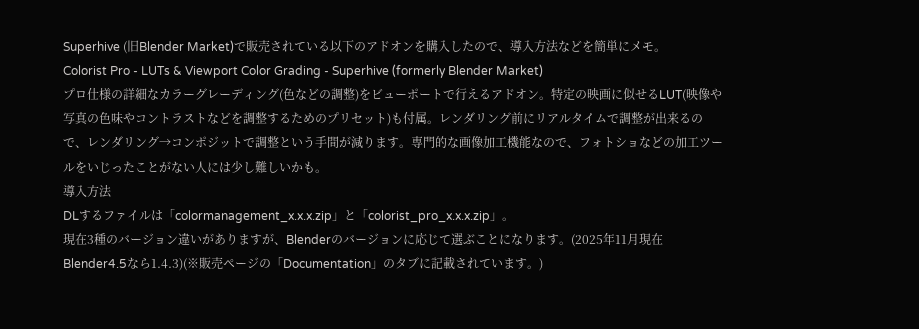Superhive (旧Blender Market)で販売されている以下のアドオンを購入したので、導入方法などを簡単にメモ。
Colorist Pro - LUTs & Viewport Color Grading - Superhive (formerly Blender Market)
プロ仕様の詳細なカラーグレーディング(色などの調整)をビューポートで行えるアドオン。特定の映画に似せるLUT(映像や写真の色味やコントラストなどを調整するためのプリセット)も付属。レンダリング前にリアルタイムで調整が出来るので、レンダリング→コンポジットで調整という手間が減ります。専門的な画像加工機能なので、フォトショなどの加工ツールをいじったことがない人には少し難しいかも。
導入方法
DLするファイルは「colormanagement_x.x.x.zip」と「colorist_pro_x.x.x.zip」。
現在3種のバージョン違いがありますが、Blenderのバージョンに応じて選ぶことになります。(2025年11月現在Blender4.5なら1.4.3)(※販売ページの「Documentation」のタブに記載されています。)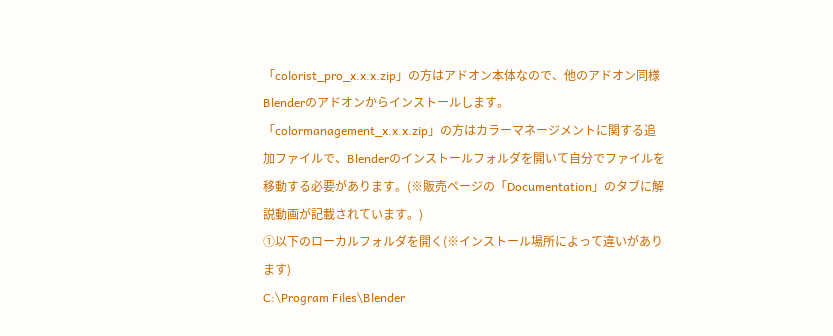「colorist_pro_x.x.x.zip」の方はアドオン本体なので、他のアドオン同様Blenderのアドオンからインストールします。
「colormanagement_x.x.x.zip」の方はカラーマネージメントに関する追加ファイルで、Blenderのインストールフォルダを開いて自分でファイルを移動する必要があります。(※販売ページの「Documentation」のタブに解説動画が記載されています。)
①以下のローカルフォルダを開く(※インストール場所によって違いがあります)
C:\Program Files\Blender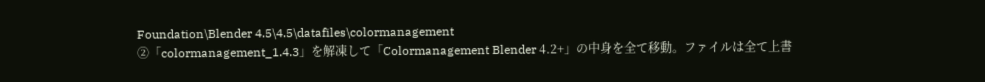Foundation\Blender 4.5\4.5\datafiles\colormanagement
②「colormanagement_1.4.3」を解凍して「Colormanagement Blender 4.2+」の中身を全て移動。ファイルは全て上書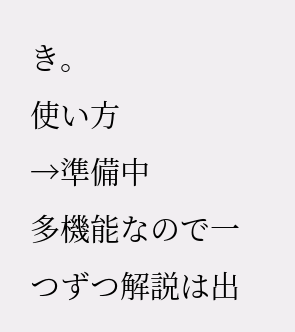き。
使い方
→準備中
多機能なので一つずつ解説は出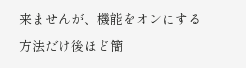来ませんが、機能をオンにする方法だけ後ほど簡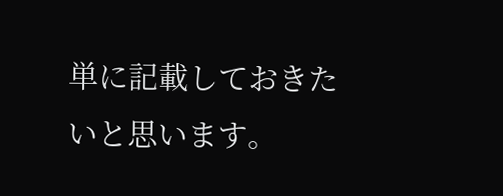単に記載しておきたいと思います。